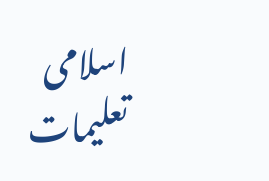اسلامی تعلیمات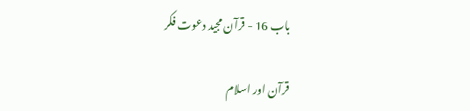باب 16 - قرآن مجید دعوت فکر

قرآن اور اسلام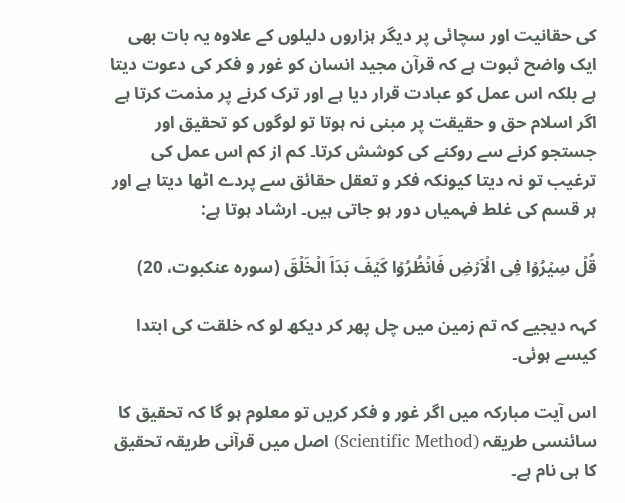کی حقانیت اور سچائی پر دیگر ہزاروں دلیلوں کے علاوہ یہ بات بھی ایک واضح ثبوت ہے کہ قرآن مجید انسان کو غور و فکر کی دعوت دیتا ہے بلکہ اس عمل کو عبادت قرار دیا ہے اور ترک کرنے پر مذمت کرتا ہے اگر اسلام حق و حقیقت پر مبنی نہ ہوتا تو لوگوں کو تحقیق اور جستجو کرنے سے روکنے کی کوشش کرتا۔ کم از کم اس عمل کی ترغیب تو نہ دیتا کیونکہ فکر و تعقل حقائق سے پردے اٹھا دیتا ہے اور ہر قسم کی غلط فہمیاں دور ہو جاتی ہیں۔ ارشاد ہوتا ہے:

قُلۡ سِیۡرُوۡا فِی الۡاَرۡضِ فَانۡظُرُوۡا کَیۡفَ بَدَاَ الۡخَلۡقَ (سورہ عنکبوت، 20)

کہہ دیجیے کہ تم زمین میں چل پھر کر دیکھ لو کہ خلقت کی ابتدا کیسے ہوئی۔

اس آیت مبارکہ میں اگر غور و فکر کریں تو معلوم ہو گا کہ تحقیق کا سائنسی طریقہ (Scientific Method) اصل میں قرآنی طریقہ تحقیق کا ہی نام ہے۔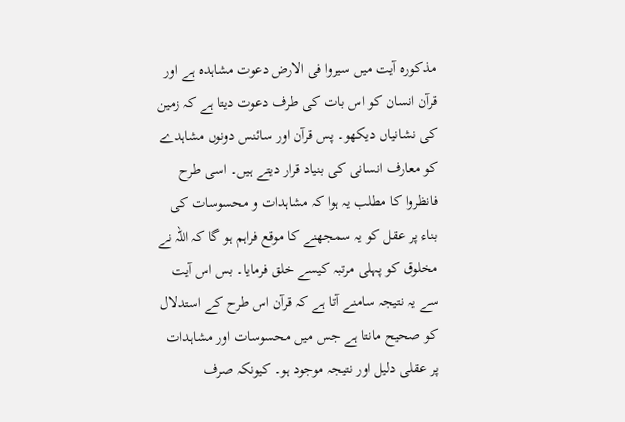مذکورہ آیت میں سیروا فی الارض دعوت مشاہدہ ہے اور قرآن انسان کو اس بات کی طرف دعوت دیتا ہے کہ زمین کی نشانیاں دیکھو۔ پس قرآن اور سائنس دونوں مشاہدے کو معارف انسانی کی بنیاد قرار دیتے ہیں۔ اسی طرح فانظروا کا مطلب یہ ہوا کہ مشاہدات و محسوسات کی بناء پر عقل کو یہ سمجھنے کا موقع فراہم ہو گا کہ اللہ نے مخلوق کو پہلی مرتبہ کیسے خلق فرمایا۔ بس اس آیت سے یہ نتیجہ سامنے آتا ہے کہ قرآن اس طرح کے استدلال کو صحیح مانتا ہے جس میں محسوسات اور مشاہدات پر عقلی دلیل اور نتیجہ موجود ہو۔ کیونکہ صرف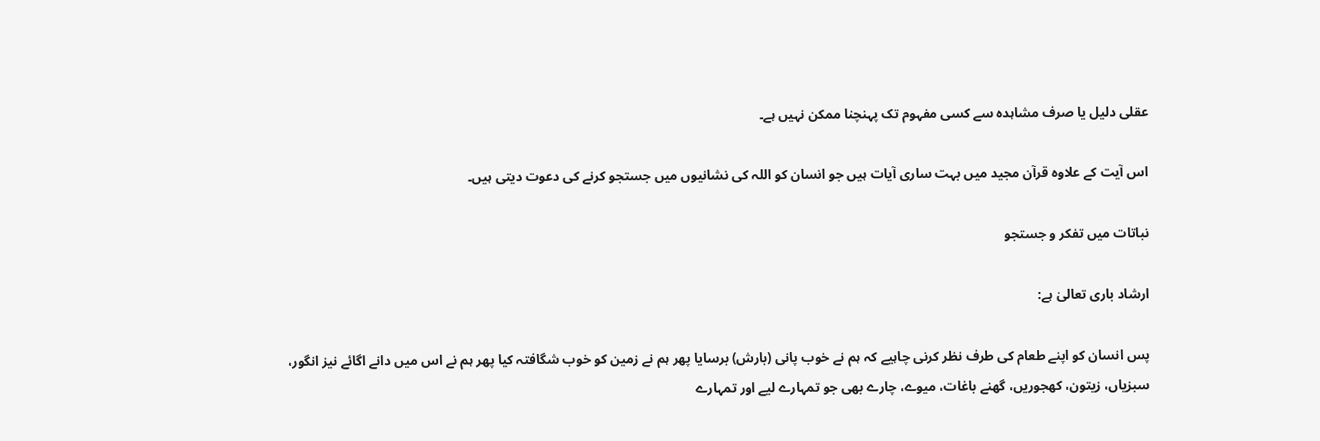عقلی دلیل یا صرف مشاہدہ سے کسی مفہوم تک پہنچنا ممکن نہیں ہے۔

اس آیت کے علاوہ قرآن مجید میں بہت ساری آیات ہیں جو انسان کو اللہ کی نشانیوں میں جستجو کرنے کی دعوت دیتی ہیں۔

نباتات میں تفکر و جستجو

ارشاد باری تعالیٰ ہے:

پس انسان کو اپنے طعام کی طرف نظر کرنی چاہیے کہ ہم نے خوب پانی (بارش) برسایا پھر ہم نے زمین کو خوب شگافتہ کیا پھر ہم نے اس میں دانے اگائے نیز انگور، سبزیاں، زیتون، کھجوریں، گھنے باغات، میوے، چارے بھی جو تمہارے لیے اور تمہارے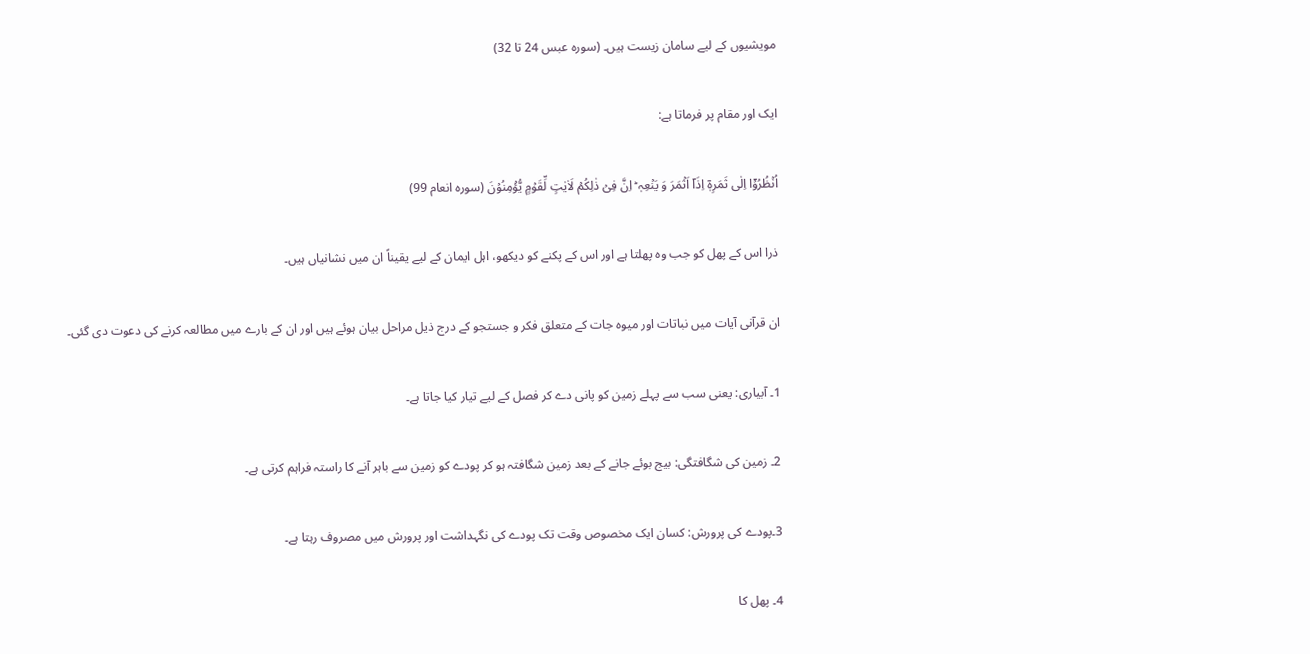مویشیوں کے لیے سامان زیست ہیں۔ (سورہ عبس 24 تا 32)

ایک اور مقام پر فرماتا ہے:

اُنۡظُرُوۡۤا اِلٰی ثَمَرِہٖۤ اِذَاۤ اَثۡمَرَ وَ یَنۡعِہٖ ؕ اِنَّ فِیۡ ذٰلِکُمۡ لَاٰیٰتٍ لِّقَوۡمٍ یُّؤۡمِنُوۡنَ (سورہ انعام 99)

ذرا اس کے پھل کو جب وہ پھلتا ہے اور اس کے پکنے کو دیکھو، اہل ایمان کے لیے یقیناً ان میں نشانیاں ہیں۔

ان قرآنی آیات میں نباتات اور میوہ جات کے متعلق فکر و جستجو کے درج ذیل مراحل بیان ہوئے ہیں اور ان کے بارے میں مطالعہ کرنے کی دعوت دی گئی۔

1۔ آبیاری: یعنی سب سے پہلے زمین کو پانی دے کر فصل کے لیے تیار کیا جاتا ہے۔

2۔ زمین کی شگافتگی: بیج بوئے جانے کے بعد زمین شگافتہ ہو کر پودے کو زمین سے باہر آنے کا راستہ فراہم کرتی ہے۔

3۔پودے کی پرورش: کسان ایک مخصوص وقت تک پودے کی نگہداشت اور پرورش میں مصروف رہتا ہے۔

4۔ پھل کا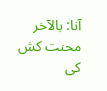آنا: بالآخر محنت کش کی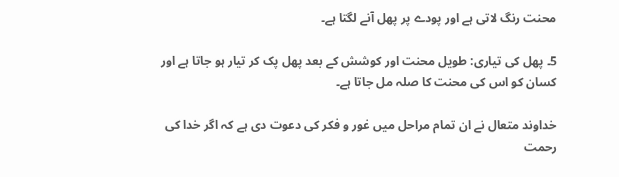محنت رنگ لاتی ہے اور پودے پر پھل آنے لگتا ہے۔

5۔ پھل کی تیاری: طویل محنت اور کوشش کے بعد پھل پک کر تیار ہو جاتا ہے اور کسان کو اس کی محنت کا صلہ مل جاتا ہے۔

خداوند متعال نے ان تمام مراحل میں غور و فکر کی دعوت دی ہے کہ اگر خدا کی رحمت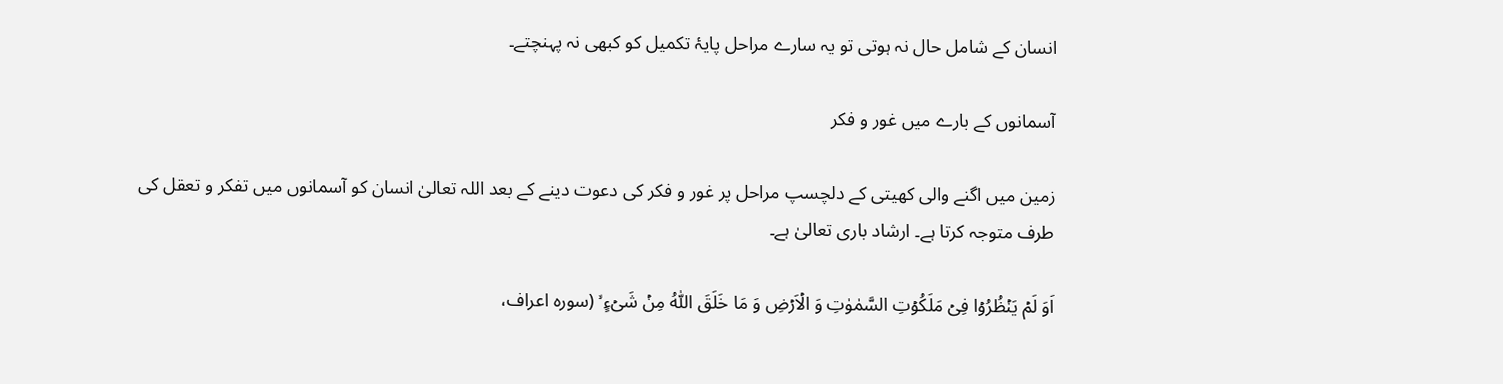انسان کے شامل حال نہ ہوتی تو یہ سارے مراحل پایۂ تکمیل کو کبھی نہ پہنچتے۔

آسمانوں کے بارے میں غور و فکر

زمین میں اگنے والی کھیتی کے دلچسپ مراحل پر غور و فکر کی دعوت دینے کے بعد اللہ تعالیٰ انسان کو آسمانوں میں تفکر و تعقل کی طرف متوجہ کرتا ہے۔ ارشاد باری تعالیٰ ہے۔

اَوَ لَمۡ یَنۡظُرُوۡا فِیۡ مَلَکُوۡتِ السَّمٰوٰتِ وَ الۡاَرۡضِ وَ مَا خَلَقَ اللّٰہُ مِنۡ شَیۡءٍ ۙ (سورہ اعراف،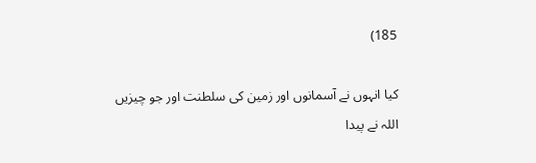185)

کیا انہوں نے آسمانوں اور زمین کی سلطنت اور جو چیزیں اللہ نے پیدا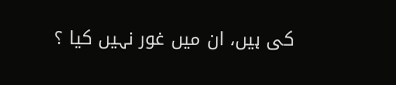کی ہیں، ان میں غور نہیں کیا ؟